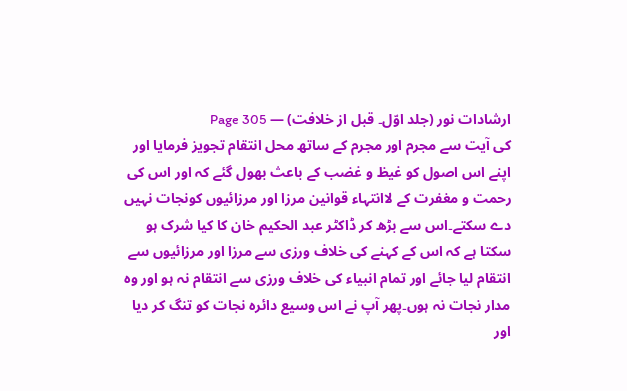ارشادات نور (جلد اوّل۔ قبل از خلافت) — Page 305
کی آیت سے مجرم اور مجرم کے ساتھ محل انتقام تجویز فرمایا اور اپنے اس اصول کو غیظ و غضب کے باعث بھول گئے کہ اور اس کی رحمت و مغفرت کے لاانتہاء قوانین مرزا اور مرزائیوں کونجات نہیں دے سکتے۔اس سے بڑھ کر ڈاکٹر عبد الحکیم خان کا کیا شرک ہو سکتا ہے کہ اس کے کہنے کی خلاف ورزی سے مرزا اور مرزائیوں سے انتقام لیا جائے اور تمام انبیاء کی خلاف ورزی سے انتقام نہ ہو اور وہ مدار نجات نہ ہوں۔پھر آپ نے اس وسیع دائرہ نجات کو تنگ کر دیا اور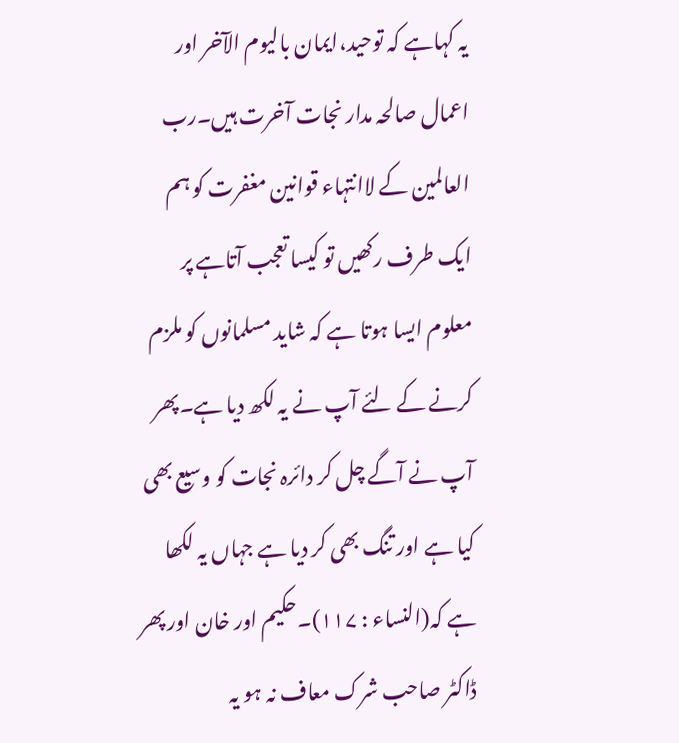یہ کہاہے کہ توحید،ایمان بالیوم الآخر اور اعمال صالحہ مدار نجات آخرت ہیں۔رب العالمین کے لاانتہاء قوانین مغفرت کو ہم ایک طرف رکھیں تو کیسا تعجب آتاہے پر معلوم ایسا ہوتا ہے کہ شاید مسلمانوں کو ملزم کرنے کے لئے آپ نے یہ لکھ دیا ہے۔پھر آپ نے آگے چل کر دائرہ نجات کو وسیع بھی کیا ہے اور تنگ بھی کر دیا ہے جہاں یہ لکھا ہے کہ(النساء : ۱۱۷)۔حکیم اور خان اور پھر ڈاکٹر صاحب شرک معاف نہ ہو یہ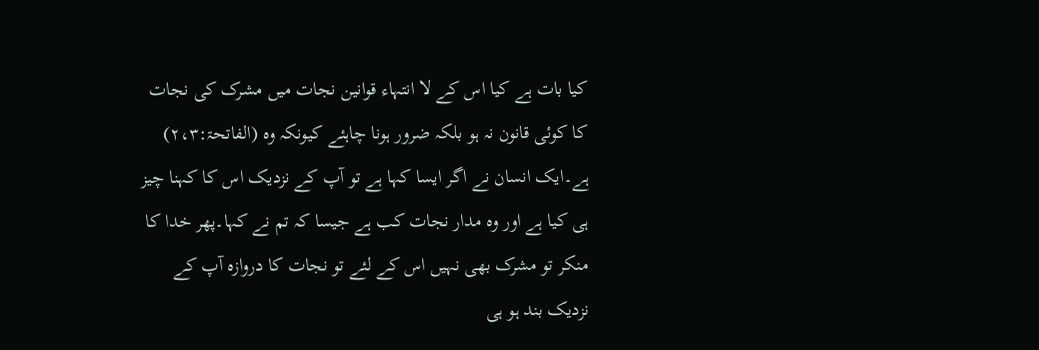کیا بات ہے کیا اس کے لا انتہاء قوانین نجات میں مشرک کی نجات کا کوئی قانون نہ ہو بلکہ ضرور ہونا چاہئے کیونکہ وہ (الفاتحۃ:۲،۳) ہے۔ایک انسان نے اگر ایسا کہا ہے تو آپ کے نزدیک اس کا کہنا چیز ہی کیا ہے اور وہ مدار نجات کب ہے جیسا کہ تم نے کہا۔پھر خدا کا منکر تو مشرک بھی نہیں اس کے لئے تو نجات کا دروازہ آپ کے نزدیک بند ہو ہی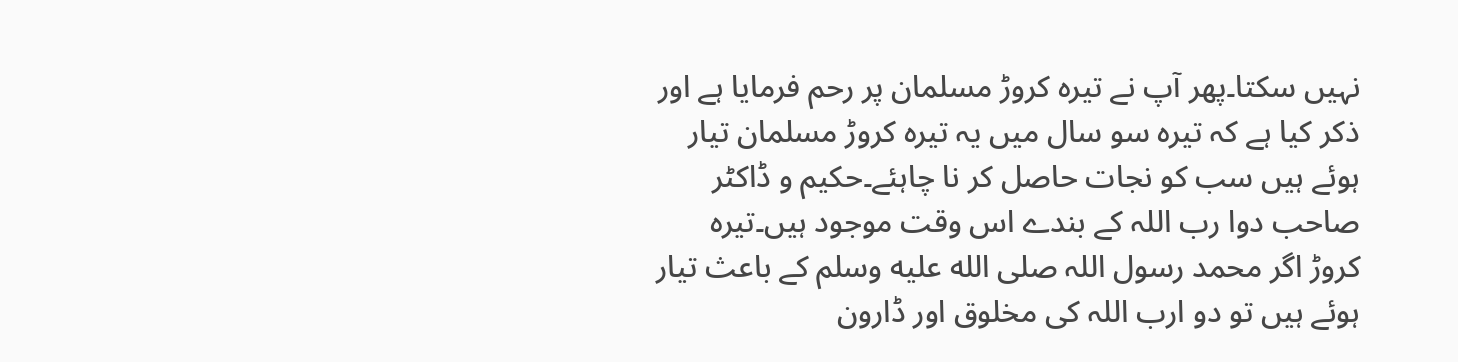نہیں سکتا۔پھر آپ نے تیرہ کروڑ مسلمان پر رحم فرمایا ہے اور ذکر کیا ہے کہ تیرہ سو سال میں یہ تیرہ کروڑ مسلمان تیار ہوئے ہیں سب کو نجات حاصل کر نا چاہئے۔حکیم و ڈاکٹر صاحب دوا رب اللہ کے بندے اس وقت موجود ہیں۔تیرہ کروڑ اگر محمد رسول اللہ صلى الله عليه وسلم کے باعث تیار ہوئے ہیں تو دو ارب اللہ کی مخلوق اور ڈارون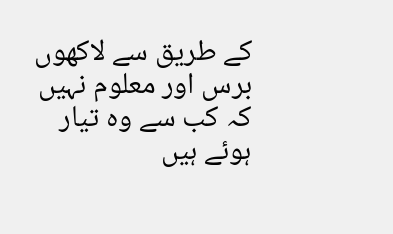کے طریق سے لاکھوں برس اور معلوم نہیں کہ کب سے وہ تیار ہوئے ہیں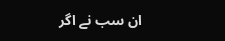ان سب نے اگر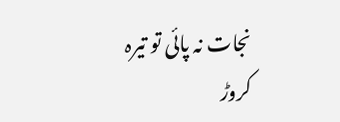نجات نہ پائی تو تیرہ کروڑ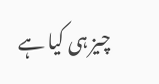چیز ہی کیا ہے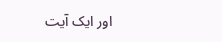اور ایک آیت